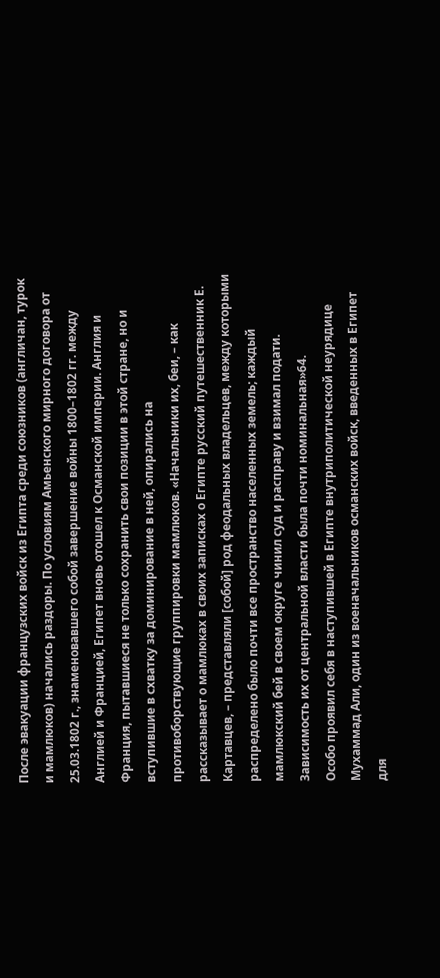После эвакуации французских войск из Египта среди союзников (англичан, турок и мамлюков) начались раздоры. По условиям Амьенского мирного договора от 25.03.1802 г., знаменовавшего собой завершение войны 1800–1802 гг. между Англией и Францией, Египет вновь отошел к Османской империи. Англия и Франция, пытавшиеся не только сохранить свои позиции в этой стране, но и вступившие в схватку за доминирование в ней, опирались на противоборствующие группировки мамлюков. «Начальники их, беи, – как рассказывает о мамлюках в своих записках о Египте русский путешественник Е. Картавцев, – представляли [собой] род феодальных владельцев, между которыми распределено было почти все пространство населенных земель; каждый мамлюкский бей в своем округе чинил суд и расправу и взимал подати. Зависимость их от центральной власти была почти номинальная»64.
Особо проявил себя в наступившей в Египте внутриполитической неурядице Мухаммад Али, один из военачальников османских войск, введенных в Египет для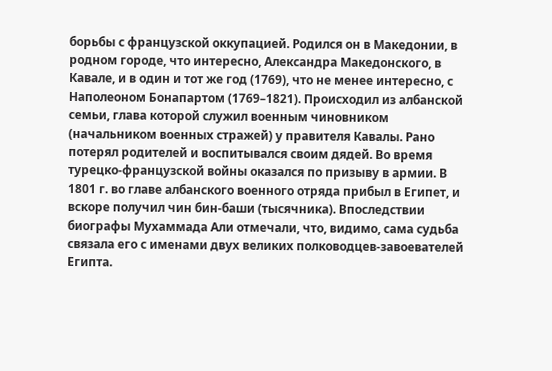борьбы с французской оккупацией. Родился он в Македонии, в родном городе, что интересно, Александра Македонского, в Кавале, и в один и тот же год (1769), что не менее интересно, с Наполеоном Бонапартом (1769–1821). Происходил из албанской семьи, глава которой служил военным чиновником (начальником военных стражей) у правителя Кавалы. Рано потерял родителей и воспитывался своим дядей. Во время турецко-французской войны оказался по призыву в армии. В 1801 г. во главе албанского военного отряда прибыл в Египет, и вскоре получил чин бин-баши (тысячника). Впоследствии биографы Мухаммада Али отмечали, что, видимо, сама судьба связала его с именами двух великих полководцев-завоевателей Египта.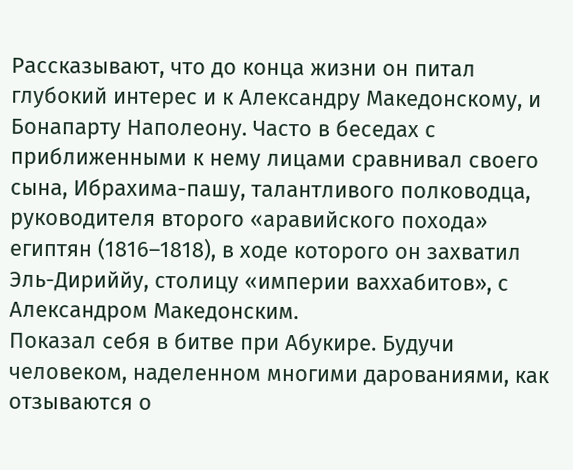Рассказывают, что до конца жизни он питал глубокий интерес и к Александру Македонскому, и Бонапарту Наполеону. Часто в беседах с приближенными к нему лицами сравнивал своего сына, Ибрахима-пашу, талантливого полководца, руководителя второго «аравийского похода» египтян (1816–1818), в ходе которого он захватил Эль-Дириййу, столицу «империи ваххабитов», с Александром Македонским.
Показал себя в битве при Абукире. Будучи человеком, наделенном многими дарованиями, как отзываются о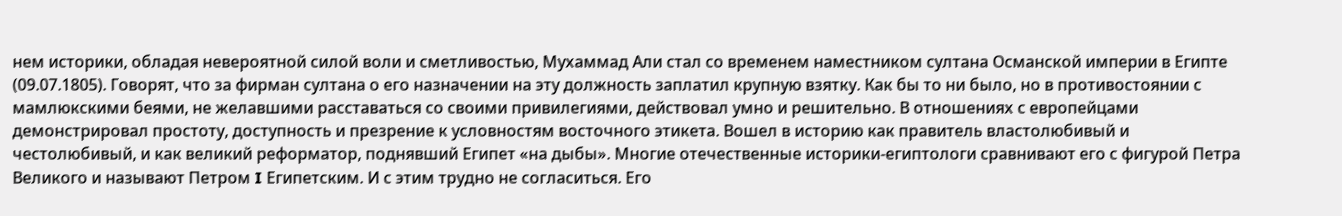нем историки, обладая невероятной силой воли и сметливостью, Мухаммад Али стал со временем наместником султана Османской империи в Египте (09.07.1805). Говорят, что за фирман султана о его назначении на эту должность заплатил крупную взятку. Как бы то ни было, но в противостоянии с мамлюкскими беями, не желавшими расставаться со своими привилегиями, действовал умно и решительно. В отношениях с европейцами демонстрировал простоту, доступность и презрение к условностям восточного этикета. Вошел в историю как правитель властолюбивый и честолюбивый, и как великий реформатор, поднявший Египет «на дыбы». Многие отечественные историки-египтологи сравнивают его с фигурой Петра Великого и называют Петром I Египетским. И с этим трудно не согласиться. Его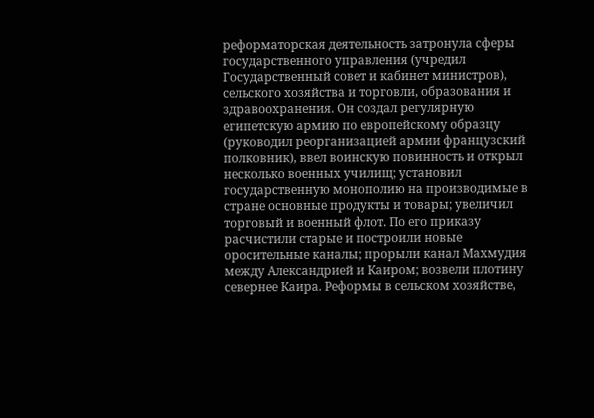реформаторская деятельность затронула сферы государственного управления (учредил Государственный совет и кабинет министров), сельского хозяйства и торговли, образования и здравоохранения. Он создал регулярную египетскую армию по европейскому образцу (руководил реорганизацией армии французский полковник), ввел воинскую повинность и открыл несколько военных училищ; установил государственную монополию на производимые в стране основные продукты и товары; увеличил торговый и военный флот. По его приказу расчистили старые и построили новые оросительные каналы; прорыли канал Махмудия между Александрией и Каиром; возвели плотину севернее Каира. Реформы в сельском хозяйстве,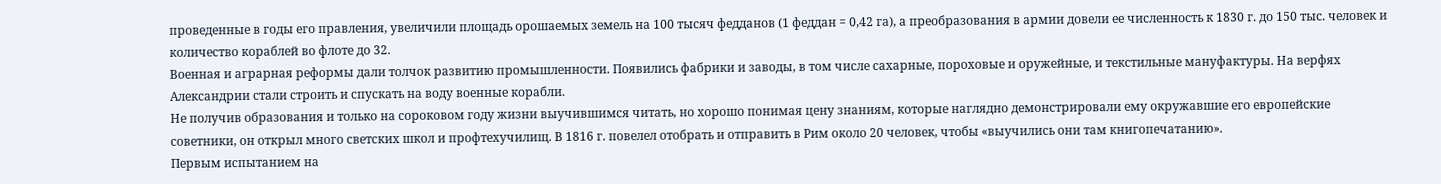проведенные в годы его правления, увеличили площадь орошаемых земель на 100 тысяч федданов (1 феддан = 0,42 га), а преобразования в армии довели ее численность к 1830 г. до 150 тыс. человек и количество кораблей во флоте до 32.
Военная и аграрная реформы дали толчок развитию промышленности. Появились фабрики и заводы, в том числе сахарные, пороховые и оружейные, и текстильные мануфактуры. На верфях Александрии стали строить и спускать на воду военные корабли.
Не получив образования и только на сороковом году жизни выучившимся читать, но хорошо понимая цену знаниям, которые наглядно демонстрировали ему окружавшие его европейские советники, он открыл много светских школ и профтехучилищ. В 1816 г. повелел отобрать и отправить в Рим около 20 человек, чтобы «выучились они там книгопечатанию».
Первым испытанием на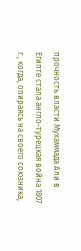прочность власти Мухаммада Али в Египте стала англо-турецкая война 1807 г., когда, опираясь на своего союзника,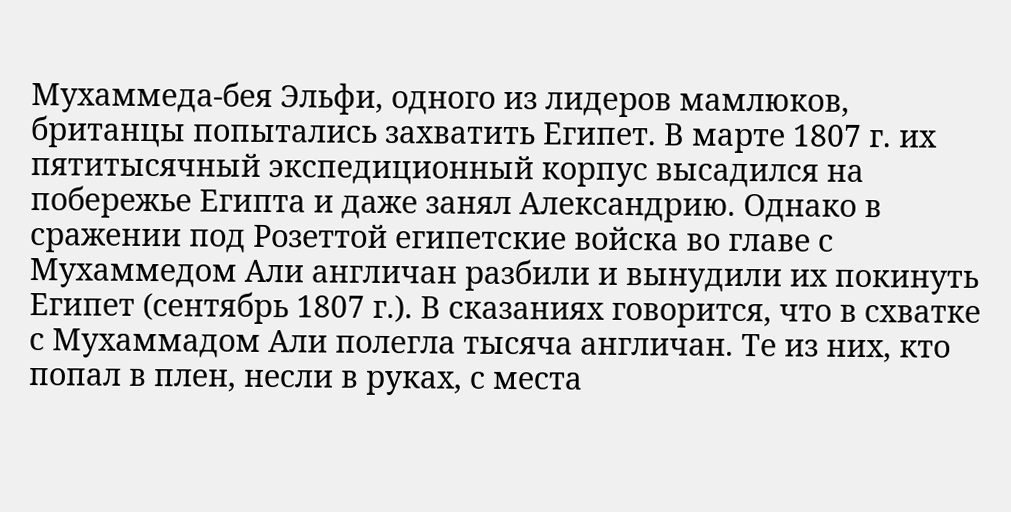Мухаммеда-бея Эльфи, одного из лидеров мамлюков, британцы попытались захватить Египет. В марте 1807 г. их пятитысячный экспедиционный корпус высадился на побережье Египта и даже занял Александрию. Однако в сражении под Розеттой египетские войска во главе с Мухаммедом Али англичан разбили и вынудили их покинуть Египет (сентябрь 1807 г.). В сказаниях говорится, что в схватке с Мухаммадом Али полегла тысяча англичан. Те из них, кто попал в плен, несли в руках, с места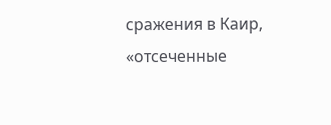сражения в Каир, «отсеченные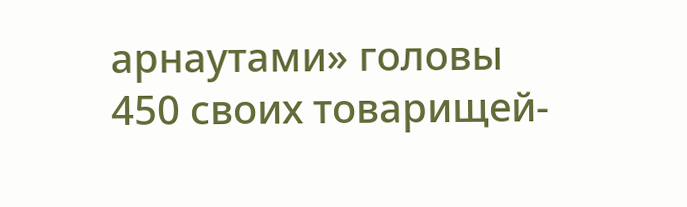арнаутами» головы 450 своих товарищей-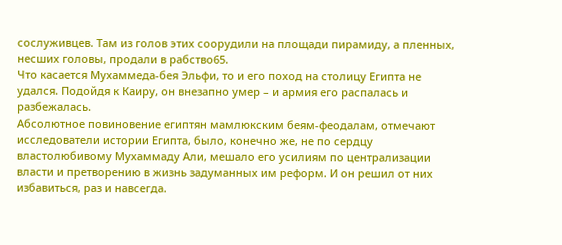сослуживцев. Там из голов этих соорудили на площади пирамиду, а пленных, несших головы, продали в рабство65.
Что касается Мухаммеда-бея Эльфи, то и его поход на столицу Египта не удался. Подойдя к Каиру, он внезапно умер – и армия его распалась и разбежалась.
Абсолютное повиновение египтян мамлюкским беям-феодалам, отмечают исследователи истории Египта, было, конечно же, не по сердцу властолюбивому Мухаммаду Али, мешало его усилиям по централизации власти и претворению в жизнь задуманных им реформ. И он решил от них избавиться, раз и навсегда.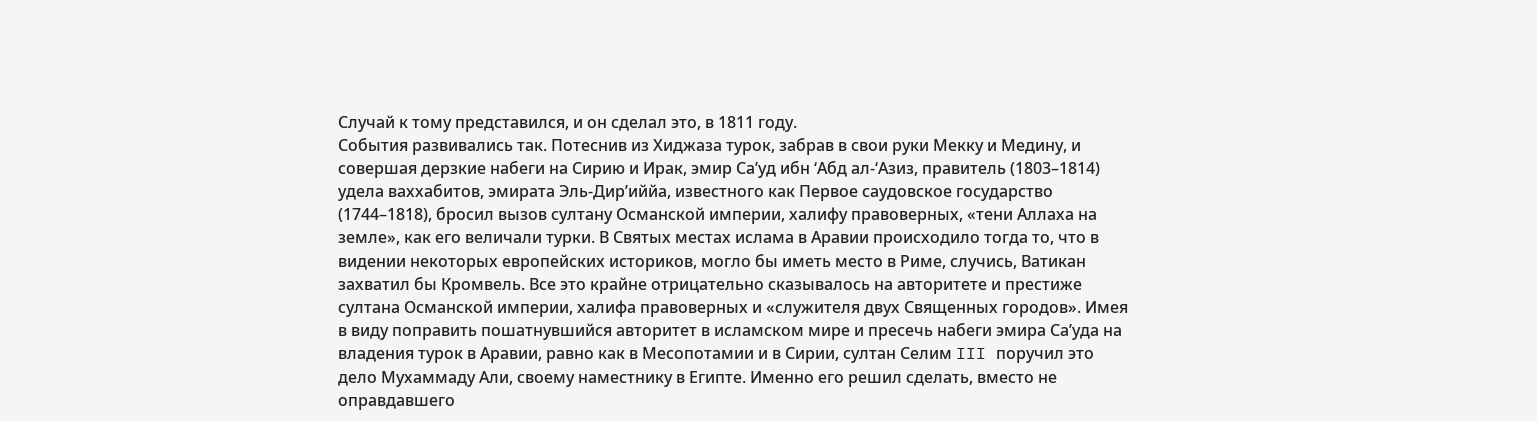Случай к тому представился, и он сделал это, в 1811 году.
События развивались так. Потеснив из Хиджаза турок, забрав в свои руки Мекку и Медину, и совершая дерзкие набеги на Сирию и Ирак, эмир Са’уд ибн ‘Абд ал-‘Азиз, правитель (1803–1814) удела ваххабитов, эмирата Эль-Дир’иййа, известного как Первое саудовское государство (1744–1818), бросил вызов султану Османской империи, халифу правоверных, «тени Аллаха на земле», как его величали турки. В Святых местах ислама в Аравии происходило тогда то, что в видении некоторых европейских историков, могло бы иметь место в Риме, случись, Ватикан захватил бы Кромвель. Все это крайне отрицательно сказывалось на авторитете и престиже султана Османской империи, халифа правоверных и «служителя двух Священных городов». Имея в виду поправить пошатнувшийся авторитет в исламском мире и пресечь набеги эмира Са’уда на владения турок в Аравии, равно как в Месопотамии и в Сирии, султан Селим III поручил это дело Мухаммаду Али, своему наместнику в Египте. Именно его решил сделать, вместо не оправдавшего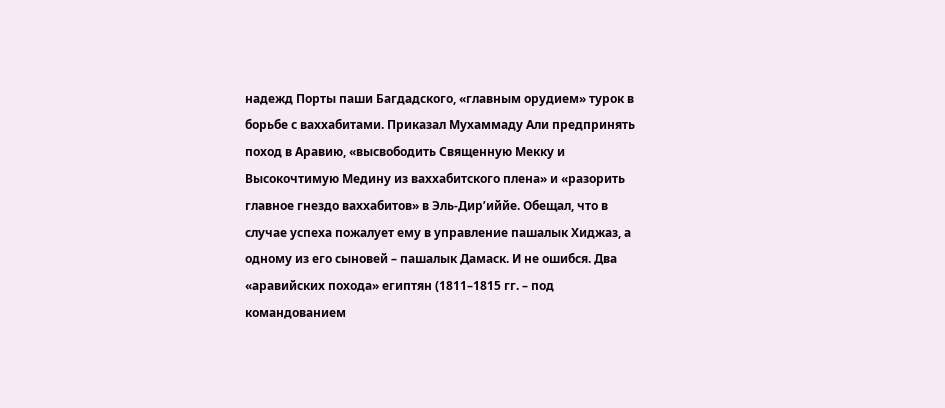надежд Порты паши Багдадского, «главным орудием» турок в борьбе с ваххабитами. Приказал Мухаммаду Али предпринять поход в Аравию, «высвободить Священную Мекку и Высокочтимую Медину из ваххабитского плена» и «разорить главное гнездо ваххабитов» в Эль-Дир’иййе. Обещал, что в случае успеха пожалует ему в управление пашалык Хиджаз, а одному из его сыновей – пашалык Дамаск. И не ошибся. Два «аравийских похода» египтян (1811–1815 гг. – под командованием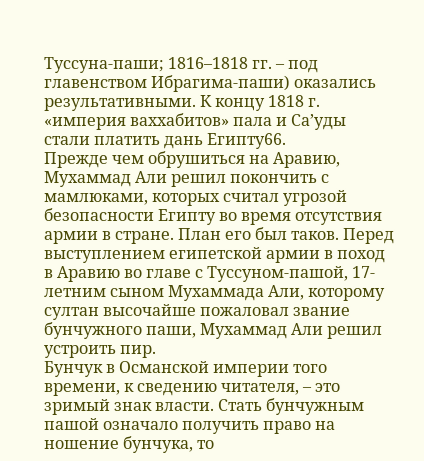Туссуна-паши; 1816–1818 гг. – под главенством Ибрагима-паши) оказались результативными. К концу 1818 г. «империя ваххабитов» пала и Са’уды стали платить дань Египту66.
Прежде чем обрушиться на Аравию, Мухаммад Али решил покончить с мамлюками, которых считал угрозой безопасности Египту во время отсутствия армии в стране. План его был таков. Перед выступлением египетской армии в поход в Аравию во главе с Туссуном-пашой, 17-летним сыном Мухаммада Али, которому султан высочайше пожаловал звание бунчужного паши, Мухаммад Али решил устроить пир.
Бунчук в Османской империи того времени, к сведению читателя, – это зримый знак власти. Стать бунчужным пашой означало получить право на ношение бунчука, то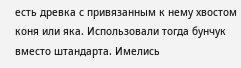есть древка с привязанным к нему хвостом коня или яка. Использовали тогда бунчук вместо штандарта. Имелись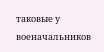таковые у военачальников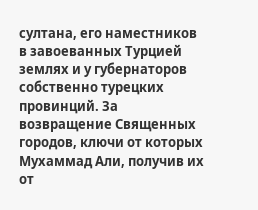султана, его наместников в завоеванных Турцией землях и у губернаторов собственно турецких провинций. За возвращение Священных городов, ключи от которых Мухаммад Али, получив их от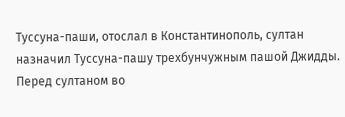Туссуна-паши, отослал в Константинополь, султан назначил Туссуна-пашу трехбунчужным пашой Джидды. Перед султаном во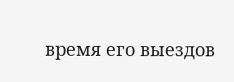время его выездов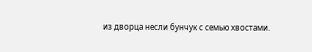из дворца несли бунчук с семью хвостами.